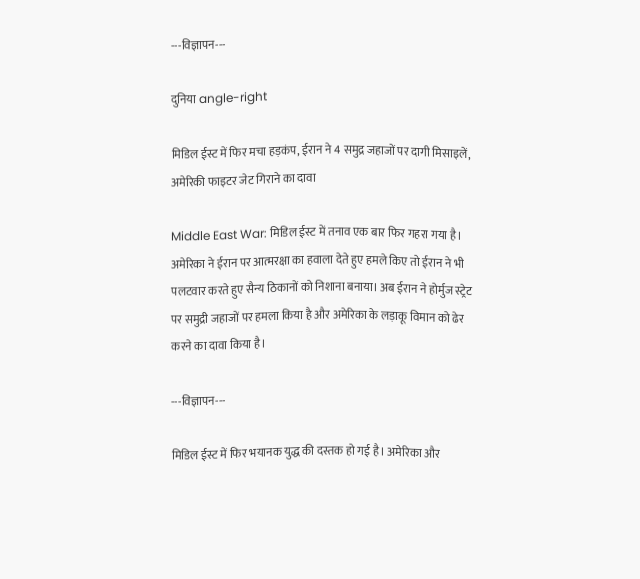---विज्ञापन---

दुनिया angle-right

मिडिल ईस्ट में फिर मचा हड़कंप, ईरान ने 4 समुद्र जहाजों पर दागी मिसाइलें, अमेरिकी फाइटर जेट गिराने का दावा

Middle East War: मिडिल ईस्ट में तनाव एक बार फिर गहरा गया है। अमेरिका ने ईरान पर आत्मरक्षा का हवाला देते हुए हमले किए तो ईरान ने भी पलटवार करते हुए सैन्य ठिकानों को निशाना बनाया। अब ईरान ने होर्मुज स्ट्रेट पर समुद्री जहाजों पर हमला किया है और अमेरिका के लड़ाकू विमान को ढेर करने का दावा किया है।

---विज्ञापन---

मिडिल ईस्ट में फिर भयानक युद्ध की दस्तक हो गई है। अमेरिका और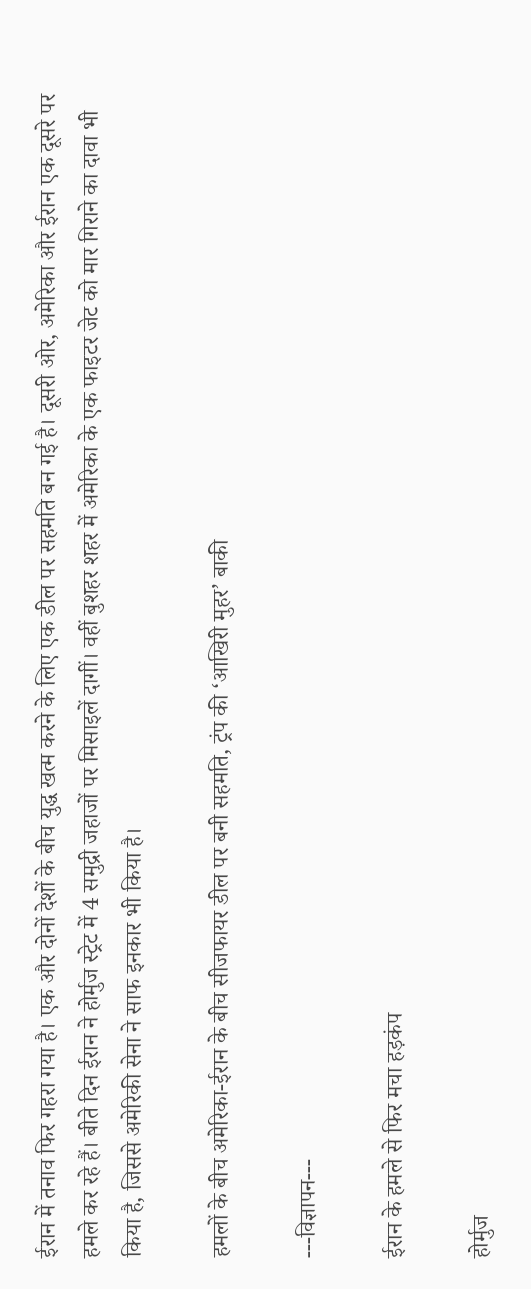ईरान में तनाव फिर गहरा गया है। एक और दोनों देशों के बीच युद्ध खत्म करने के लिए एक डील पर सहमति बन गई है। दूसरी ओर, अमेरिका और ईरान एक दूसरे पर हमले कर रहे हैं। बीते दिन ईरान ने होर्मुज स्ट्रेट में 4 समुद्री जहाजों पर मिसाइलें दागीं। वहीं बुशहर शहर में अमेरिका के एक फाइटर जेट को मार गिराने का दावा भी किया है, जिससे अमेरिकी सेना ने साफ इनकार भी किया है।

हमलों के बीच अमेरिका-ईरान के बीच सीजफायर डील पर बनी सहमति, ट्रंप की ‘आखिरी मुहर’ बाकी

---विज्ञापन---

ईरान के हमले से फिर मचा हड़कंप

होर्मुज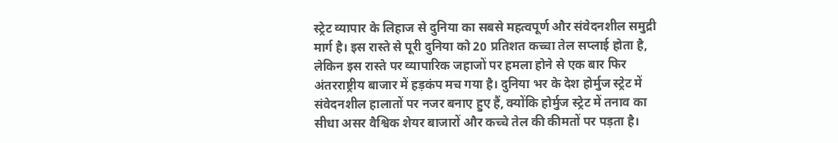स्ट्रेट व्यापार के लिहाज से दुनिया का सबसे महत्वपूर्ण और संवेदनशील समुद्री मार्ग है। इस रास्ते से पूरी दुनिया को 20 प्रतिशत कच्चा तेल सप्लाई होता है, लेकिन इस रास्ते पर व्यापारिक जहाजों पर हमला होने से एक बार फिर अंतरराष्ट्रीय बाजार में हड़कंप मच गया है। दुनिया भर के देश होर्मुज स्ट्रेट में संवेदनशील हालातों पर नजर बनाए हुए हैं, क्योंकि होर्मुज स्ट्रेट में तनाव का सीधा असर वैश्विक शेयर बाजारों और कच्चे तेल की कीमतों पर पड़ता है।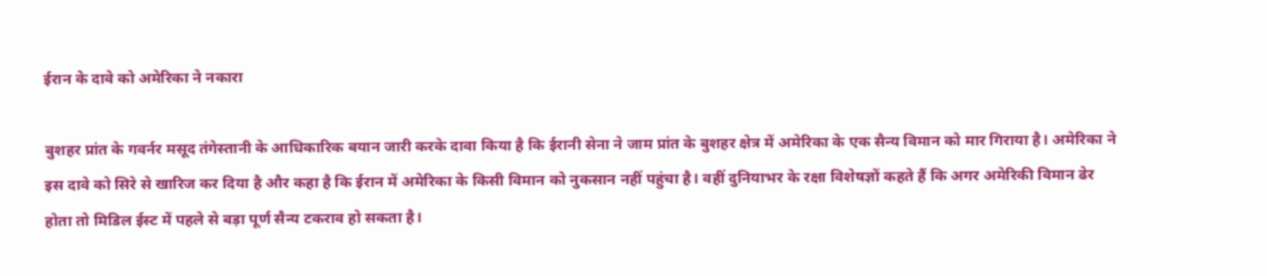ईरान के दावे को अमेरिका ने नकारा

बुशहर प्रांत के गवर्नर मसूद तंगेस्तानी के आधिकारिक बयान जारी करके दावा किया है कि ईरानी सेना ने जाम प्रांत के बुशहर क्षेत्र में अमेरिका के एक सैन्य विमान को मार गिराया है। अमेरिका ने इस दावे को सिरे से खारिज कर दिया है और कहा है कि ईरान में अमेरिका के किसी विमान को नुकसान नहीं पहुंचा है। वहीं दुनियाभर के रक्षा विशेषज्ञों कहते हैं कि अगर अमेरिकी विमान ढेर होता तो मिडिल ईस्ट में पहले से बड़ा पूर्ण सैन्य टकराव हो सकता है।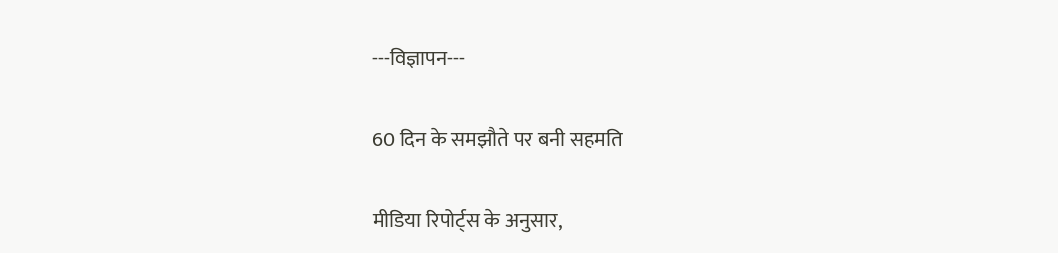---विज्ञापन---

60 दिन के समझौते पर बनी सहमति

मीडिया रिपोर्ट्स के अनुसार,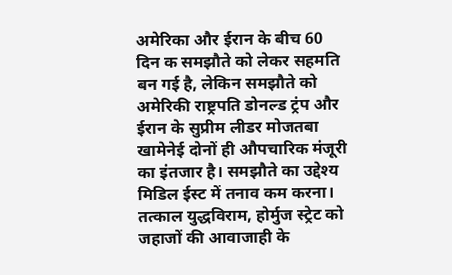अमेरिका और ईरान के बीच 60 दिन क समझौते को लेकर सहमति बन गई है, लेकिन समझौते को अमेरिकी राष्ट्रपति डोनल्ड ट्रंप और ईरान के सुप्रीम लीडर मोजतबा खामेनेई दोनों ही औपचारिक मंजूरी का इंतजार है। समझौते का उद्देश्य मिडिल ईस्ट में तनाव कम करना। तत्काल युद्धविराम, होर्मुज स्ट्रेट को जहाजों की आवाजाही के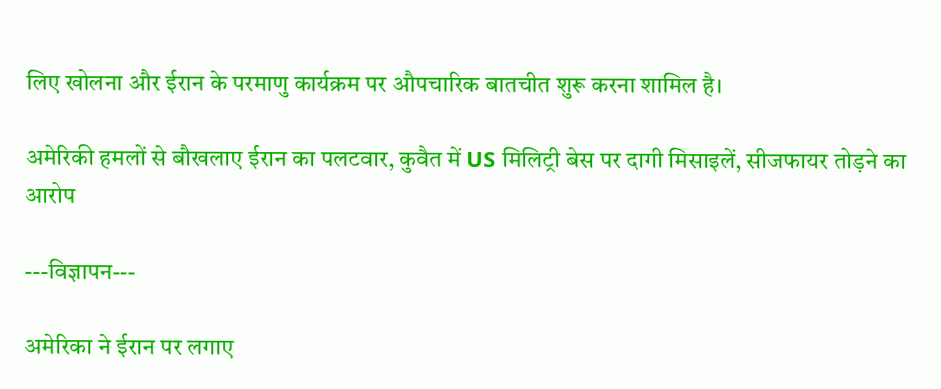लिए खोलना और ईरान के परमाणु कार्यक्रम पर औपचारिक बातचीत शुरू करना शामिल है।

अमेरिकी हमलों से बौखलाए ईरान का पलटवार, कुवैत में US मिलिट्री बेस पर दागी मिसाइलें, सीजफायर तोड़ने का आरोप

---विज्ञापन---

अमेरिका ने ईरान पर लगाए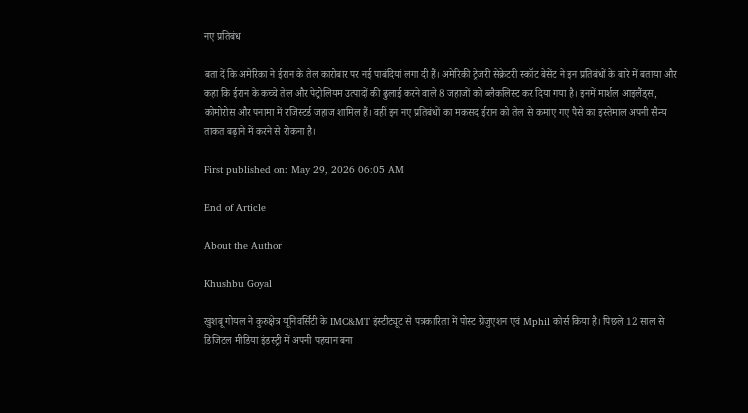नए प्रतिबंध

बता दें कि अमेरिका ने ईरान के तेल कारोबार पर नई पाबंदियां लगा दी हैं। अमेरिकी ट्रेजरी सेक्रेटरी स्कॉट बेसेंट ने इन प्रतिबंधों के बारे में बताया और कहा कि ईरान के कच्चे तेल और पेट्रोलियम उत्पादों की ढुलाई करने वाले 8 जहाजों को ब्लैकलिस्ट कर दिया गया है। इनमें मार्शल आइलैंड्स, कोमोरोस और पनामा में रजिस्टर्ड जहाज शामिल हैं। वहीं इन नए प्रतिबंधों का मकसद ईरान को तेल से कमाए गए पैसे का इस्तेमाल अपनी सैन्य ताकत बढ़ाने में करने से रोकना है।

First published on: May 29, 2026 06:05 AM

End of Article

About the Author

Khushbu Goyal

खुशबू गोयल ने कुरुक्षेत्र यूनिवर्सिटी के IMC&MT इंस्टीट्यूट से पत्रकारिता में पोस्ट ग्रेजुएशन एवं Mphil कोर्स किया है। पिछले 12 साल से डिजिटल मीडिया इंडस्ट्री में अपनी पहचान बना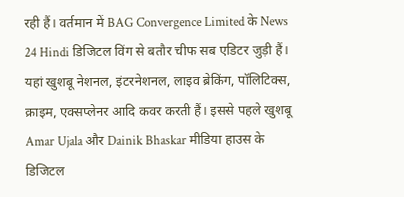रही हैं। वर्तमान में BAG Convergence Limited के News 24 Hindi डिजिटल विंग से बतौर चीफ सब एडिटर जुड़ी हैं। यहां खुशबू नेशनल, इंटरनेशनल, लाइव ब्रेकिंग, पॉलिटिक्स, क्राइम, एक्सप्लेनर आदि कवर करती हैं। इससे पहले खुशबू Amar Ujala और Dainik Bhaskar मीडिया हाउस के डिजिटल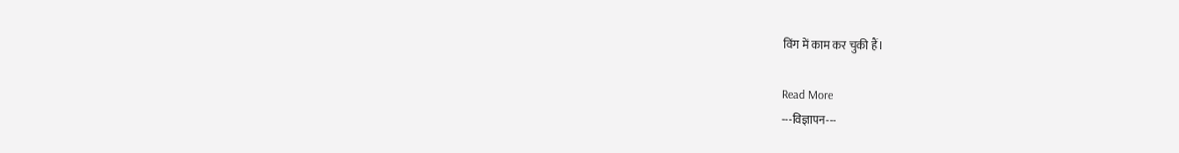विंग में काम कर चुकी हैं।

Read More
---विज्ञापन---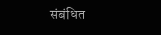संबंधित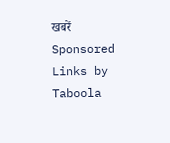खबरें
Sponsored Links by Taboola